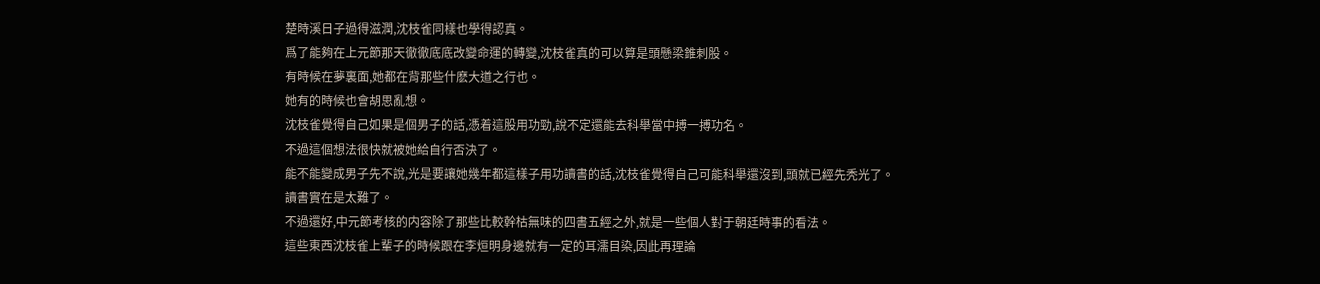楚時溪日子過得滋潤,沈枝雀同樣也學得認真。
爲了能夠在上元節那天徹徹底底改變命運的轉變,沈枝雀真的可以算是頭懸梁錐刺股。
有時候在夢裏面,她都在背那些什麽大道之行也。
她有的時候也會胡思亂想。
沈枝雀覺得自己如果是個男子的話,憑着這股用功勁,說不定還能去科舉當中搏一搏功名。
不過這個想法很快就被她給自行否決了。
能不能變成男子先不說,光是要讓她幾年都這樣子用功讀書的話,沈枝雀覺得自己可能科舉還沒到,頭就已經先秃光了。
讀書實在是太難了。
不過還好,中元節考核的内容除了那些比較幹枯無味的四書五經之外,就是一些個人對于朝廷時事的看法。
這些東西沈枝雀上輩子的時候跟在李烜明身邊就有一定的耳濡目染,因此再理論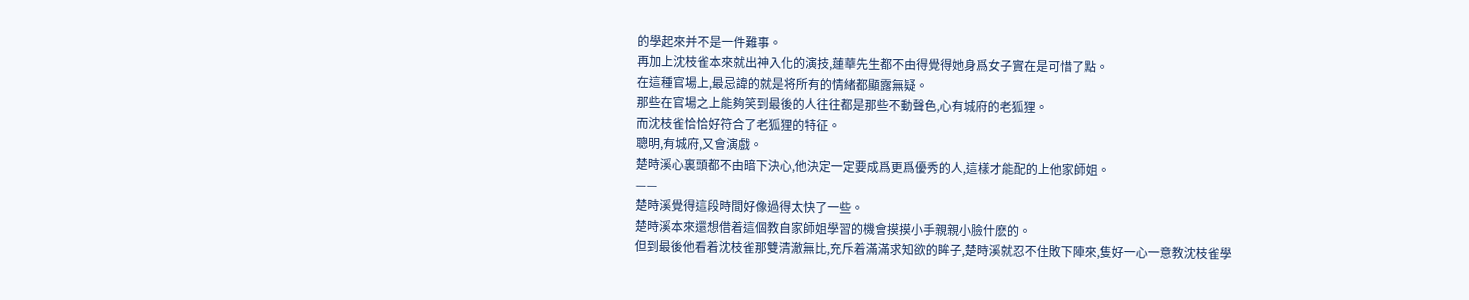的學起來并不是一件難事。
再加上沈枝雀本來就出神入化的演技,蓮華先生都不由得覺得她身爲女子實在是可惜了點。
在這種官場上,最忌諱的就是将所有的情緒都顯露無疑。
那些在官場之上能夠笑到最後的人往往都是那些不動聲色,心有城府的老狐狸。
而沈枝雀恰恰好符合了老狐狸的特征。
聰明,有城府,又會演戲。
楚時溪心裏頭都不由暗下決心,他決定一定要成爲更爲優秀的人,這樣才能配的上他家師姐。
——
楚時溪覺得這段時間好像過得太快了一些。
楚時溪本來還想借着這個教自家師姐學習的機會摸摸小手親親小臉什麽的。
但到最後他看着沈枝雀那雙清澈無比,充斥着滿滿求知欲的眸子,楚時溪就忍不住敗下陣來,隻好一心一意教沈枝雀學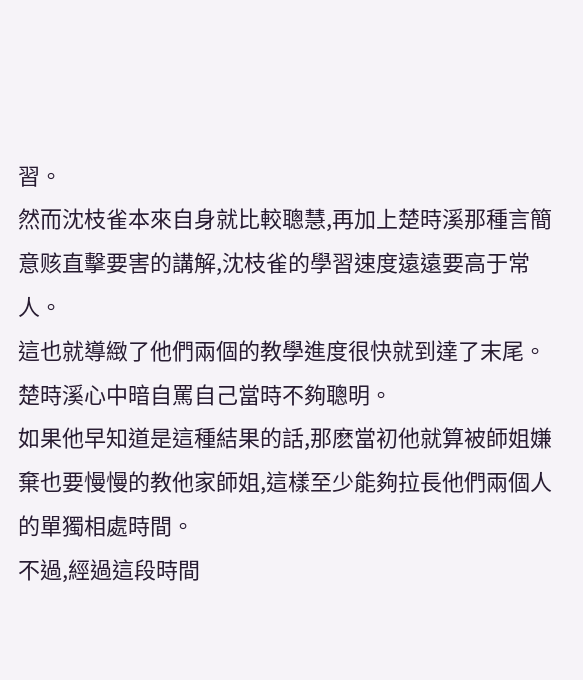習。
然而沈枝雀本來自身就比較聰慧,再加上楚時溪那種言簡意赅直擊要害的講解,沈枝雀的學習速度遠遠要高于常人。
這也就導緻了他們兩個的教學進度很快就到達了末尾。
楚時溪心中暗自罵自己當時不夠聰明。
如果他早知道是這種結果的話,那麽當初他就算被師姐嫌棄也要慢慢的教他家師姐,這樣至少能夠拉長他們兩個人的單獨相處時間。
不過,經過這段時間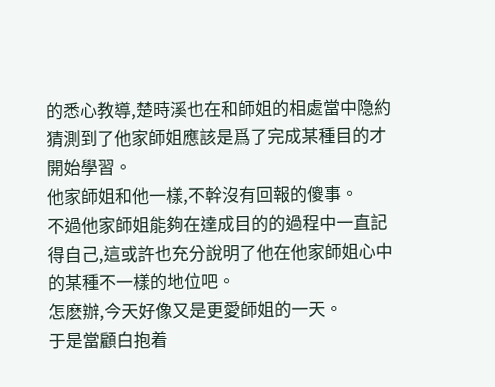的悉心教導,楚時溪也在和師姐的相處當中隐約猜測到了他家師姐應該是爲了完成某種目的才開始學習。
他家師姐和他一樣,不幹沒有回報的傻事。
不過他家師姐能夠在達成目的的過程中一直記得自己,這或許也充分說明了他在他家師姐心中的某種不一樣的地位吧。
怎麽辦,今天好像又是更愛師姐的一天。
于是當顧白抱着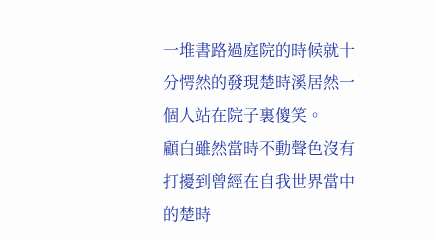一堆書路過庭院的時候就十分愕然的發現楚時溪居然一個人站在院子裏傻笑。
顧白雖然當時不動聲色沒有打擾到曾經在自我世界當中的楚時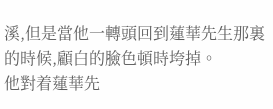溪,但是當他一轉頭回到蓮華先生那裏的時候,顧白的臉色頓時垮掉。
他對着蓮華先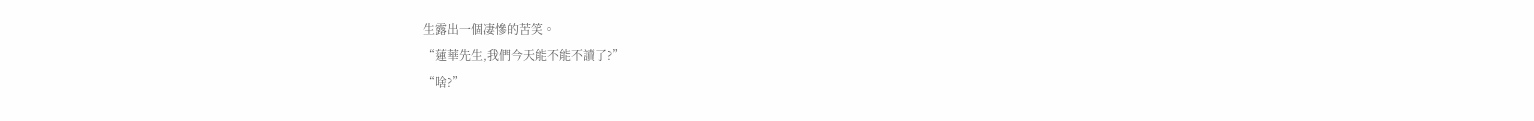生露出一個凄慘的苦笑。
“蓮華先生,我們今天能不能不讀了?”
“啥?”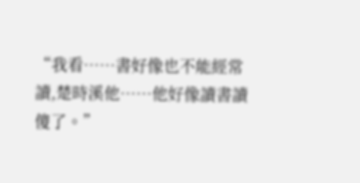“我看……書好像也不能經常讀,楚時溪他……他好像讀書讀傻了。”